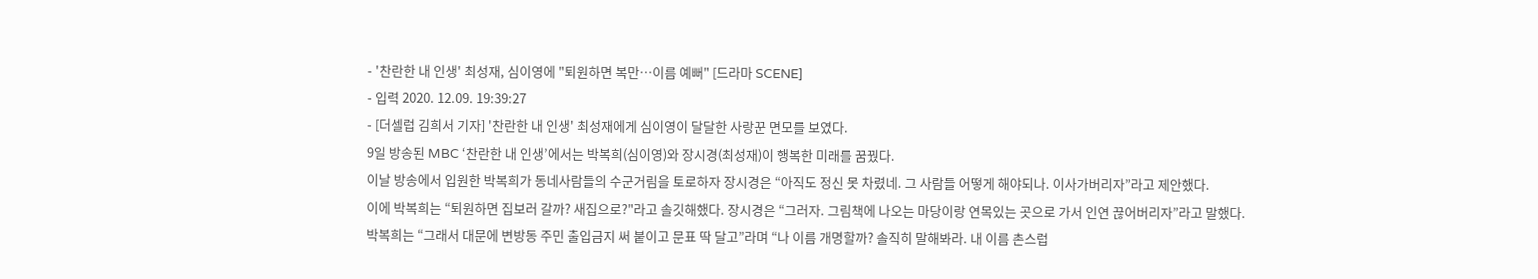- '찬란한 내 인생' 최성재, 심이영에 "퇴원하면 복만…이름 예뻐" [드라마 SCENE]
- 입력 2020. 12.09. 19:39:27
- [더셀럽 김희서 기자] '찬란한 내 인생' 최성재에게 심이영이 달달한 사랑꾼 면모를 보였다.
9일 방송된 MBC ‘찬란한 내 인생’에서는 박복희(심이영)와 장시경(최성재)이 행복한 미래를 꿈꿨다.
이날 방송에서 입원한 박복희가 동네사람들의 수군거림을 토로하자 장시경은 “아직도 정신 못 차렸네. 그 사람들 어떻게 해야되나. 이사가버리자”라고 제안했다.
이에 박복희는 “퇴원하면 집보러 갈까? 새집으로?"라고 솔깃해했다. 장시경은 “그러자. 그림책에 나오는 마당이랑 연목있는 곳으로 가서 인연 끊어버리자”라고 말했다.
박복희는 “그래서 대문에 변방동 주민 출입금지 써 붙이고 문표 딱 달고”라며 “나 이름 개명할까? 솔직히 말해봐라. 내 이름 촌스럽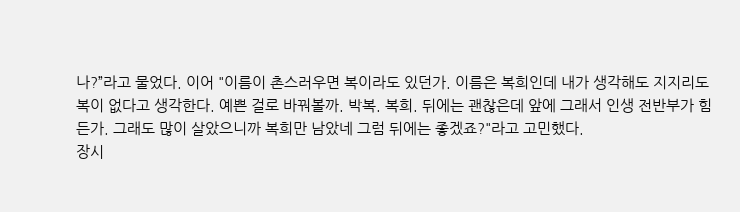나?”라고 물었다. 이어 "이름이 촌스러우면 복이라도 있던가. 이름은 복희인데 내가 생각해도 지지리도 복이 없다고 생각한다. 예쁜 걸로 바꿔볼까. 박복. 복희. 뒤에는 괜찮은데 앞에 그래서 인생 전반부가 힘든가. 그래도 많이 살았으니까 복희만 남았네 그럼 뒤에는 좋겠죠?"라고 고민했다.
장시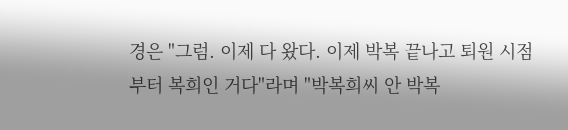경은 "그럼. 이제 다 왔다. 이제 박복 끝나고 퇴원 시점부터 복희인 거다"라며 "박복희씨 안 박복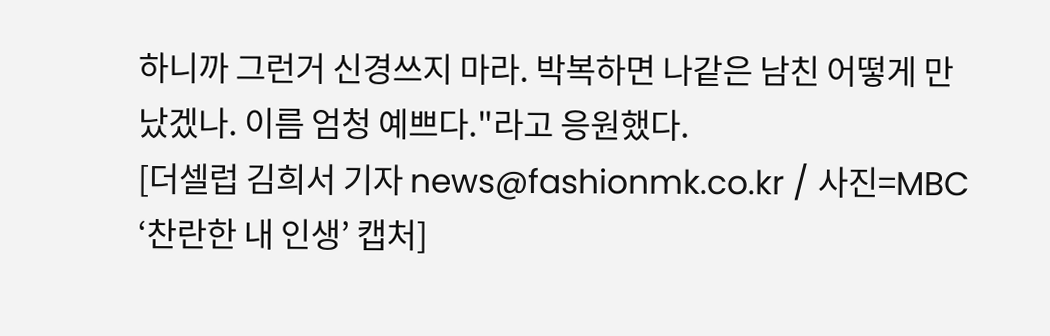하니까 그런거 신경쓰지 마라. 박복하면 나같은 남친 어떻게 만났겠나. 이름 엄청 예쁘다."라고 응원했다.
[더셀럽 김희서 기자 news@fashionmk.co.kr / 사진=MBC ‘찬란한 내 인생’ 캡처]